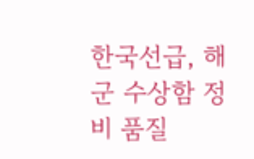한국선급, 해군 수상함 정비 품질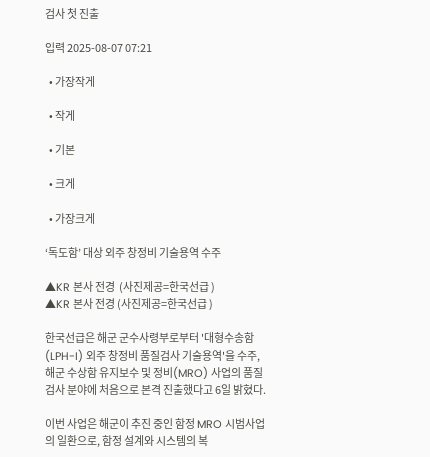검사 첫 진출

입력 2025-08-07 07:21

  • 가장작게

  • 작게

  • 기본

  • 크게

  • 가장크게

‘독도함’ 대상 외주 창정비 기술용역 수주

▲KR 본사 전경  (사진제공=한국선급 )
▲KR 본사 전경 (사진제공=한국선급 )

한국선급은 해군 군수사령부로부터 '대형수송함(LPH-I) 외주 창정비 품질검사 기술용역'을 수주, 해군 수상함 유지보수 및 정비(MRO) 사업의 품질검사 분야에 처음으로 본격 진출했다고 6일 밝혔다.

이번 사업은 해군이 추진 중인 함정 MRO 시범사업의 일환으로, 함정 설계와 시스템의 복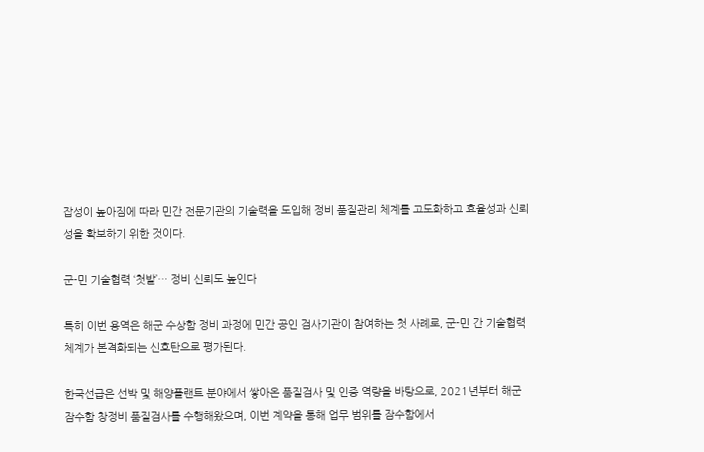잡성이 높아짐에 따라 민간 전문기관의 기술력을 도입해 정비 품질관리 체계를 고도화하고 효율성과 신뢰성을 확보하기 위한 것이다.

군-민 기술협력 ‘첫발’… 정비 신뢰도 높인다

특히 이번 용역은 해군 수상함 정비 과정에 민간 공인 검사기관이 참여하는 첫 사례로, 군-민 간 기술협력 체계가 본격화되는 신호탄으로 평가된다.

한국선급은 선박 및 해양플랜트 분야에서 쌓아온 품질검사 및 인증 역량을 바탕으로, 2021년부터 해군 잠수함 창정비 품질검사를 수행해왔으며, 이번 계약을 통해 업무 범위를 잠수함에서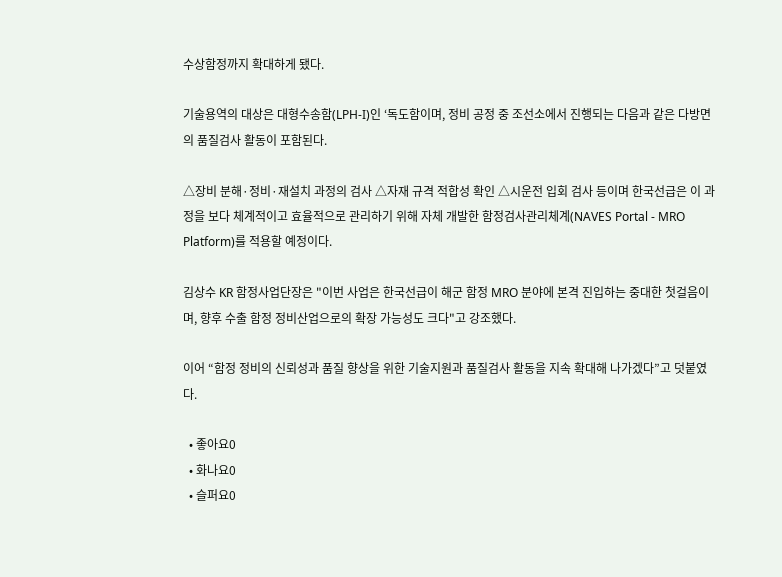수상함정까지 확대하게 됐다.

기술용역의 대상은 대형수송함(LPH-I)인 ‘독도함이며, 정비 공정 중 조선소에서 진행되는 다음과 같은 다방면의 품질검사 활동이 포함된다.

△장비 분해·정비·재설치 과정의 검사 △자재 규격 적합성 확인 △시운전 입회 검사 등이며 한국선급은 이 과정을 보다 체계적이고 효율적으로 관리하기 위해 자체 개발한 함정검사관리체계(NAVES Portal - MRO Platform)를 적용할 예정이다.

김상수 KR 함정사업단장은 "이번 사업은 한국선급이 해군 함정 MRO 분야에 본격 진입하는 중대한 첫걸음이며, 향후 수출 함정 정비산업으로의 확장 가능성도 크다"고 강조했다.

이어 “함정 정비의 신뢰성과 품질 향상을 위한 기술지원과 품질검사 활동을 지속 확대해 나가겠다”고 덧붙였다.

  • 좋아요0
  • 화나요0
  • 슬퍼요0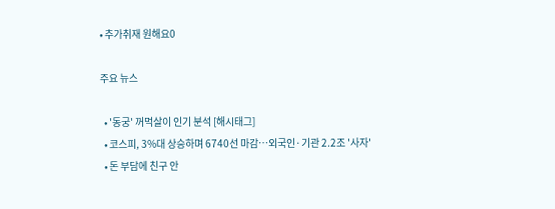• 추가취재 원해요0

주요 뉴스

  • '동궁' 꺼먹살이 인기 분석 [해시태그]
  • 코스피, 3%대 상승하며 6740선 마감…외국인·기관 2.2조 '사자'
  • 돈 부담에 친구 안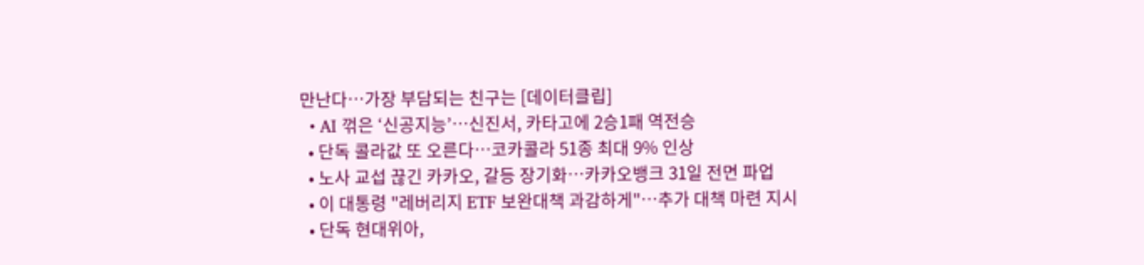만난다…가장 부담되는 친구는 [데이터클립]
  • AI 꺾은 ‘신공지능’…신진서, 카타고에 2승1패 역전승
  • 단독 콜라값 또 오른다…코카콜라 51종 최대 9% 인상
  • 노사 교섭 끊긴 카카오, 갈등 장기화⋯카카오뱅크 31일 전면 파업
  • 이 대통령 "레버리지 ETF 보완대책 과감하게"…추가 대책 마련 지시
  • 단독 현대위아,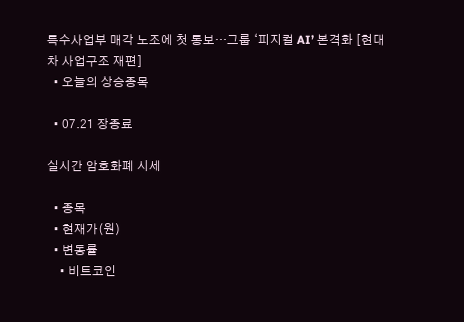특수사업부 매각 노조에 첫 통보…그룹 ‘피지컬 AI’ 본격화 [현대차 사업구조 재편]
  • 오늘의 상승종목

  • 07.21 장종료

실시간 암호화폐 시세

  • 종목
  • 현재가(원)
  • 변동률
    • 비트코인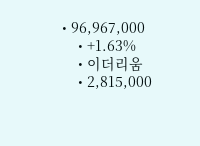• 96,967,000
    • +1.63%
    • 이더리움
    • 2,815,000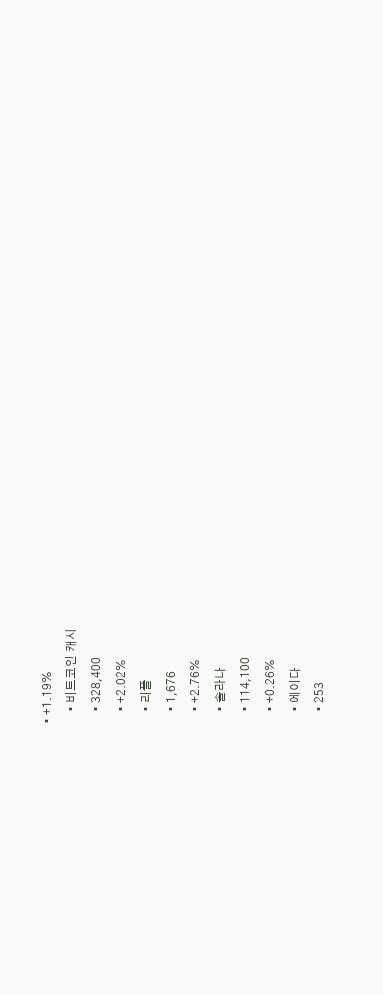• +1.19%
    • 비트코인 캐시
    • 328,400
    • +2.02%
    • 리플
    • 1,676
    • +2.76%
    • 솔라나
    • 114,100
    • +0.26%
    • 에이다
    • 253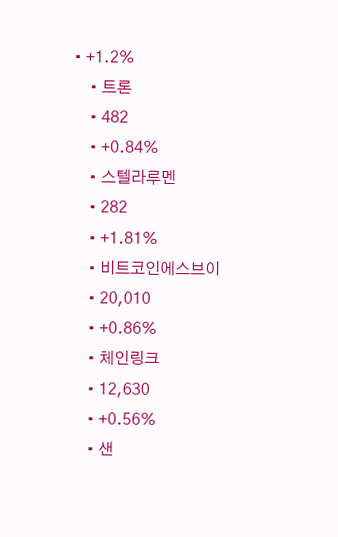• +1.2%
    • 트론
    • 482
    • +0.84%
    • 스텔라루멘
    • 282
    • +1.81%
    • 비트코인에스브이
    • 20,010
    • +0.86%
    • 체인링크
    • 12,630
    • +0.56%
    • 샌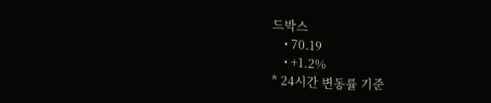드박스
    • 70.19
    • +1.2%
* 24시간 변동률 기준